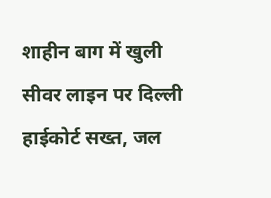शाहीन बाग में खुली सीवर लाइन पर दिल्ली हाईकोर्ट सख्त, जल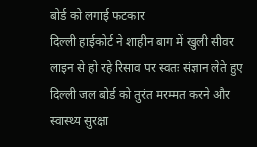बोर्ड को लगाई फटकार
दिल्ली हाईकोर्ट ने शाहीन बाग में खुली सीवर लाइन से हो रहे रिसाव पर स्वतः संज्ञान लेते हुए दिल्ली जल बोर्ड को तुरंत मरम्मत करने और स्वास्थ्य सुरक्षा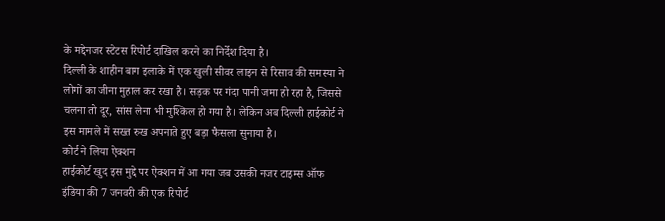के मद्देनजर स्टेटस रिपोर्ट दाखिल करने का निर्देश दिया है।
दिल्ली के शाहीन बाग इलाके में एक खुली सीवर लाइन से रिसाव की समस्या ने लोगों का जीना मुहाल कर रखा है। सड़क पर गंदा पानी जमा हो रहा है, जिससे चलना तो दूर, सांस लेना भी मुश्किल हो गया है। लेकिन अब दिल्ली हाईकोर्ट ने इस मामले में सख्त रुख अपनाते हुए बड़ा फैसला सुनाया है।
कोर्ट ने लिया ऐक्शन
हाईकोर्ट खुद इस मुद्दे पर ऐक्शन में आ गया जब उसकी नजर टाइम्स ऑफ इंडिया की 7 जनवरी की एक रिपोर्ट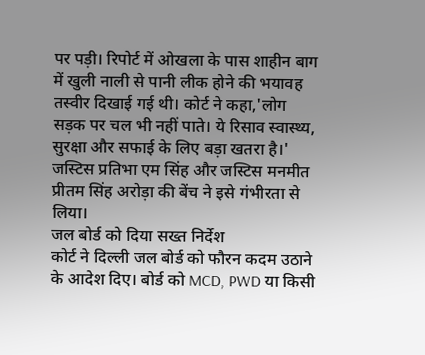पर पड़ी। रिपोर्ट में ओखला के पास शाहीन बाग में खुली नाली से पानी लीक होने की भयावह तस्वीर दिखाई गई थी। कोर्ट ने कहा,'लोग सड़क पर चल भी नहीं पाते। ये रिसाव स्वास्थ्य, सुरक्षा और सफाई के लिए बड़ा खतरा है।' जस्टिस प्रतिभा एम सिंह और जस्टिस मनमीत प्रीतम सिंह अरोड़ा की बेंच ने इसे गंभीरता से लिया।
जल बोर्ड को दिया सख्त निर्देश
कोर्ट ने दिल्ली जल बोर्ड को फौरन कदम उठाने के आदेश दिए। बोर्ड को MCD, PWD या किसी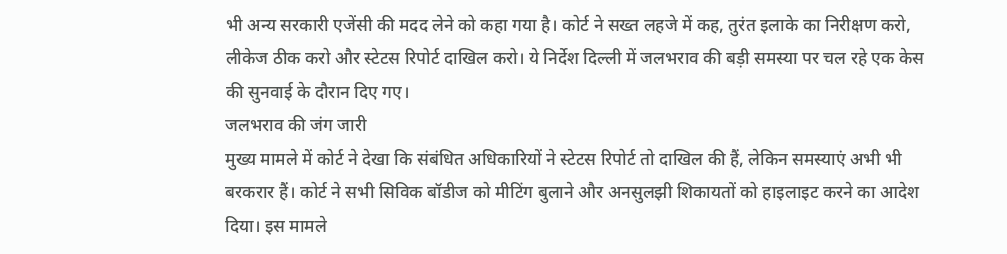भी अन्य सरकारी एजेंसी की मदद लेने को कहा गया है। कोर्ट ने सख्त लहजे में कह, तुरंत इलाके का निरीक्षण करो, लीकेज ठीक करो और स्टेटस रिपोर्ट दाखिल करो। ये निर्देश दिल्ली में जलभराव की बड़ी समस्या पर चल रहे एक केस की सुनवाई के दौरान दिए गए।
जलभराव की जंग जारी
मुख्य मामले में कोर्ट ने देखा कि संबंधित अधिकारियों ने स्टेटस रिपोर्ट तो दाखिल की हैं, लेकिन समस्याएं अभी भी बरकरार हैं। कोर्ट ने सभी सिविक बॉडीज को मीटिंग बुलाने और अनसुलझी शिकायतों को हाइलाइट करने का आदेश दिया। इस मामले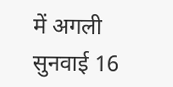में अगली सुनवाई 16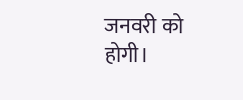जनवरी को होगी।